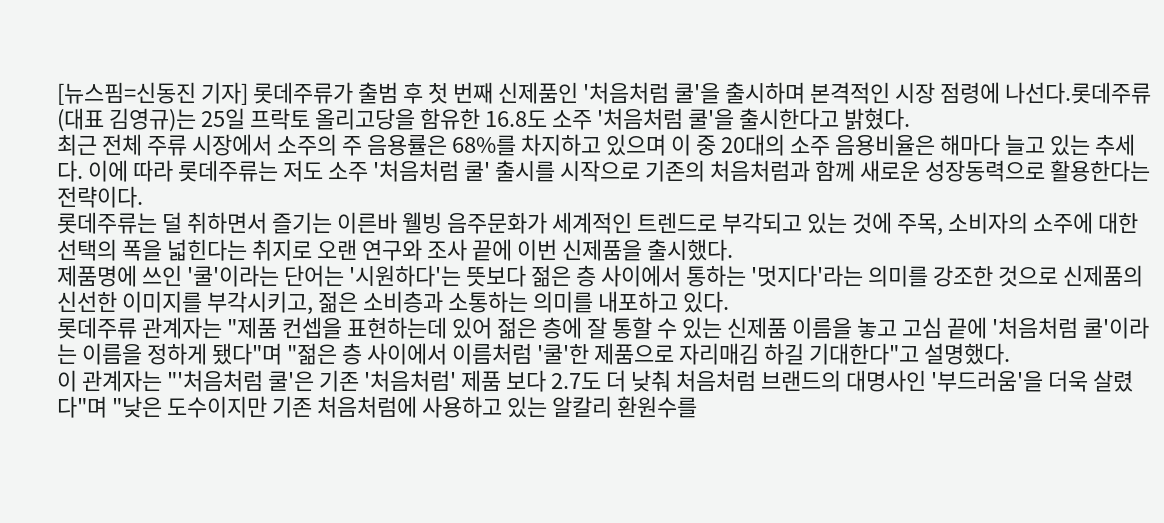[뉴스핌=신동진 기자] 롯데주류가 출범 후 첫 번째 신제품인 '처음처럼 쿨'을 출시하며 본격적인 시장 점령에 나선다.롯데주류(대표 김영규)는 25일 프락토 올리고당을 함유한 16.8도 소주 '처음처럼 쿨'을 출시한다고 밝혔다.
최근 전체 주류 시장에서 소주의 주 음용률은 68%를 차지하고 있으며 이 중 20대의 소주 음용비율은 해마다 늘고 있는 추세다. 이에 따라 롯데주류는 저도 소주 '처음처럼 쿨' 출시를 시작으로 기존의 처음처럼과 함께 새로운 성장동력으로 활용한다는 전략이다.
롯데주류는 덜 취하면서 즐기는 이른바 웰빙 음주문화가 세계적인 트렌드로 부각되고 있는 것에 주목, 소비자의 소주에 대한 선택의 폭을 넓힌다는 취지로 오랜 연구와 조사 끝에 이번 신제품을 출시했다.
제품명에 쓰인 '쿨'이라는 단어는 '시원하다'는 뜻보다 젊은 층 사이에서 통하는 '멋지다'라는 의미를 강조한 것으로 신제품의 신선한 이미지를 부각시키고, 젊은 소비층과 소통하는 의미를 내포하고 있다.
롯데주류 관계자는 "제품 컨셉을 표현하는데 있어 젊은 층에 잘 통할 수 있는 신제품 이름을 놓고 고심 끝에 '처음처럼 쿨'이라는 이름을 정하게 됐다"며 "젊은 층 사이에서 이름처럼 '쿨'한 제품으로 자리매김 하길 기대한다"고 설명했다.
이 관계자는 "'처음처럼 쿨'은 기존 '처음처럼' 제품 보다 2.7도 더 낮춰 처음처럼 브랜드의 대명사인 '부드러움'을 더욱 살렸다"며 "낮은 도수이지만 기존 처음처럼에 사용하고 있는 알칼리 환원수를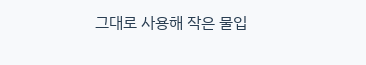그대로 사용해 작은 물입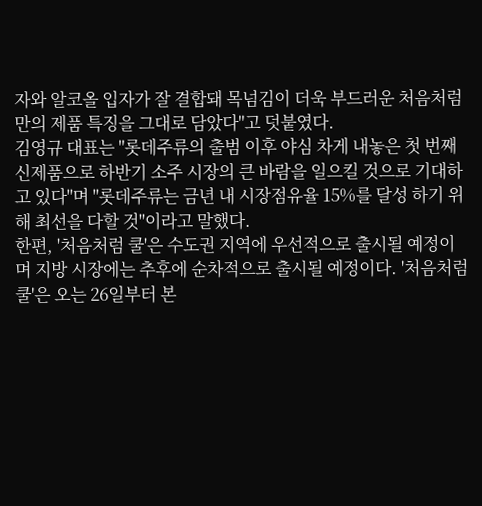자와 알코올 입자가 잘 결합돼 목넘김이 더욱 부드러운 처음처럼만의 제품 특징을 그대로 담았다"고 덧붙였다.
김영규 대표는 "롯데주류의 출범 이후 야심 차게 내놓은 첫 번째 신제품으로 하반기 소주 시장의 큰 바람을 일으킬 것으로 기대하고 있다"며 "롯데주류는 금년 내 시장점유율 15%를 달성 하기 위해 최선을 다할 것"이라고 말했다.
한편, '처음처럼 쿨'은 수도권 지역에 우선적으로 출시될 예정이며 지방 시장에는 추후에 순차적으로 출시될 예정이다. '처음처럼 쿨'은 오는 26일부터 본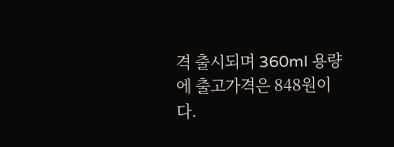격 출시되며 360ml 용량에 출고가격은 848원이다.